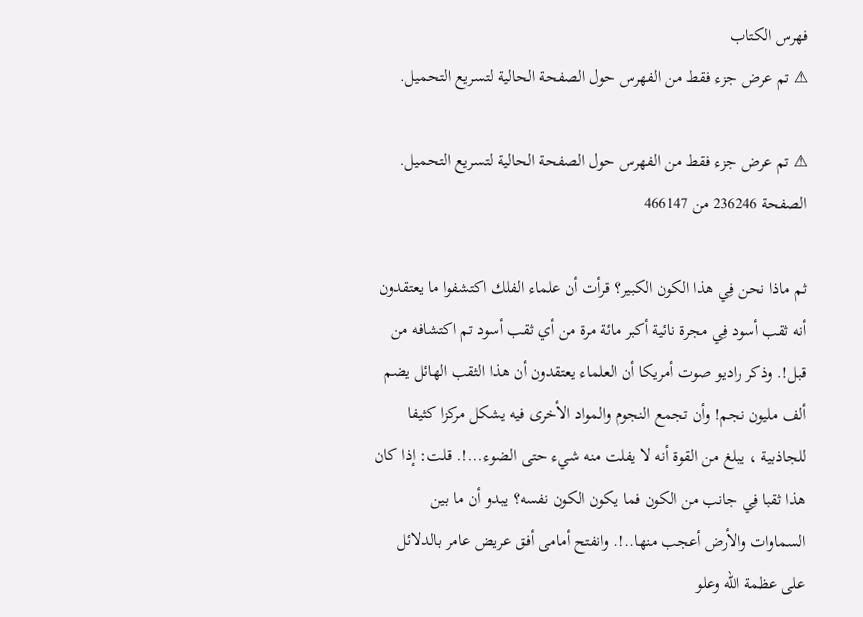فهرس الكتاب
⚠ تم عرض جزء فقط من الفهرس حول الصفحة الحالية لتسريع التحميل.

⚠ تم عرض جزء فقط من الفهرس حول الصفحة الحالية لتسريع التحميل.
الصفحة 236246 من 466147

ثم ماذا نحن فِي هذا الكون الكبير؟ قرأت أن علماء الفلك اكتشفوا ما يعتقدون أنه ثقب أسود فِي مجرة نائية أكبر مائة مرة من أي ثقب أسود تم اكتشافه من قبل!. وذكر راديو صوت أمريكا أن العلماء يعتقدون أن هذا الثقب الهائل يضم ألف مليون نجم! وأن تجمع النجوم والمواد الأخرى فيه يشكل مركزا كثيفا للجاذبية ، يبلغ من القوة أنه لا يفلت منه شيء حتى الضوء...!. قلت: إذا كان هذا ثقبا فِي جانب من الكون فما يكون الكون نفسه؟ يبدو أن ما بين السماوات والأرض أعجب منها..!. وانفتح أمامى أفق عريض عامر بالدلائل على عظمة الله وعلو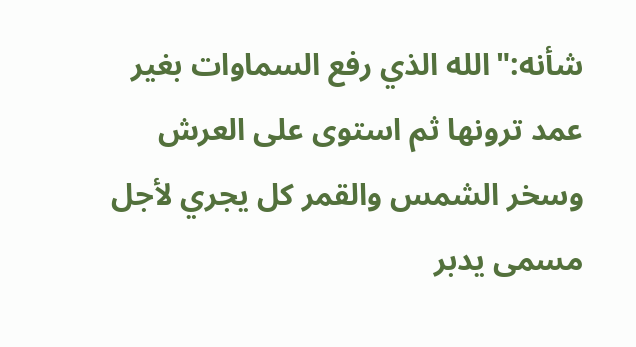شأنه:"الله الذي رفع السماوات بغير عمد ترونها ثم استوى على العرش وسخر الشمس والقمر كل يجري لأجل مسمى يدبر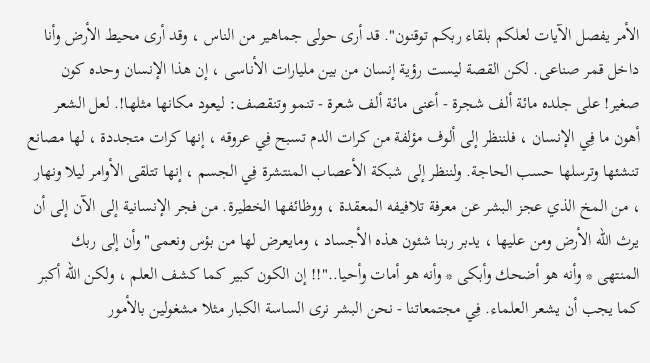الأمر يفصل الآيات لعلكم بلقاء ربكم توقنون". قد أرى حولى جماهير من الناس ، وقد أرى محيط الأرض وأنا داخل قمر صناعى. لكن القصة ليست رؤية إنسان من بين مليارات الأناسى ، إن هذا الإنسان وحده كون صغير! على جلده مائة ألف شجرة - أعنى مائة ألف شعرة - تنمو وتنقصف: ليعود مكانها مثلها!. لعل الشعر أهون ما فِي الإنسان ، فلننظر إلى ألوف مؤلفة من كرات الدم تسبح فِي عروقه ، إنها كرات متجددة ، لها مصانع تنشئها وترسلها حسب الحاجة. ولننظر إلى شبكة الأعصاب المنتشرة فِي الجسم ، إنها تتلقى الأوامر ليلا ونهار ، من المخ الذي عجز البشر عن معرفة تلافيفه المعقدة ، ووظائفها الخطيرة. من فجر الإنسانية إلى الآن إلى أن يرث الله الأرض ومن عليها ، يدبر ربنا شئون هذه الأجساد ، ومايعرض لها من بؤس ونعمى"وأن إلى ربك المنتهى * وأنه هو أضحك وأبكى * وأنه هو أمات وأحيا.."!! إن الكون كبير كما كشف العلم ، ولكن الله أكبر كما يجب أن يشعر العلماء. فِي مجتمعاتنا - نحن البشر نرى الساسة الكبار مثلا مشغولين بالأمور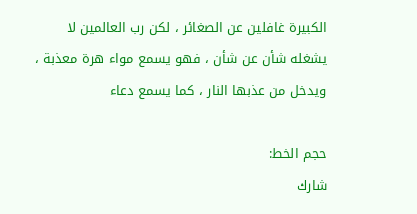الكبيرة غافلين عن الصغائر ، لكن رب العالمين لا يشغله شأن عن شأن ، فهو يسمع مواء هرة معذبة ، ويدخل من عذبها النار ، كما يسمع دعاء

حجم الخط:
شارك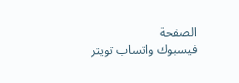الصفحة
فيسبوك واتساب تويتر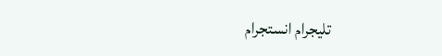تليجرام انستجرام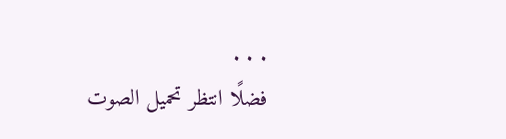. . .
فضلًا انتظر تحميل الصوت